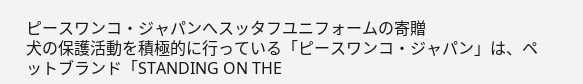ピースワンコ・ジャパンへスッタフユニフォームの寄贈
犬の保護活動を積極的に行っている「ピースワンコ・ジャパン」は、ペットブランド「STANDING ON THE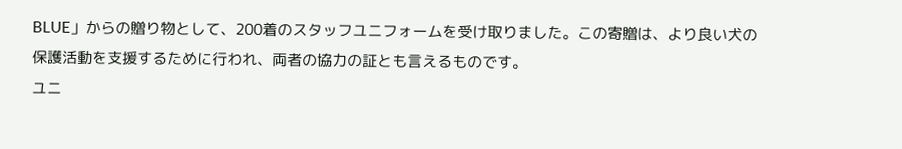BLUE」からの贈り物として、200着のスタッフユニフォームを受け取りました。この寄贈は、より良い犬の保護活動を支援するために行われ、両者の協力の証とも言えるものです。
ユニ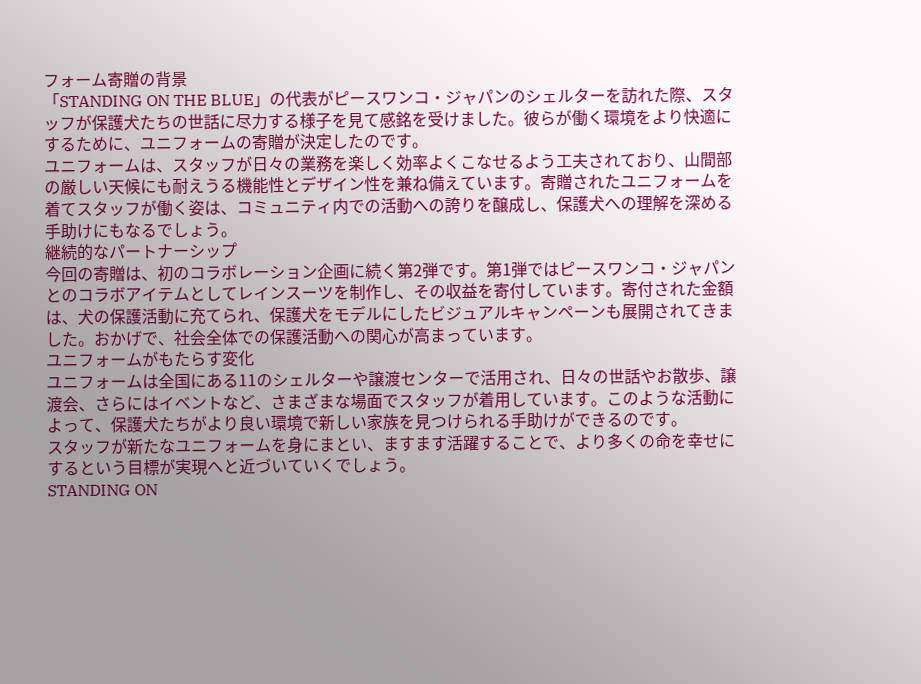フォーム寄贈の背景
「STANDING ON THE BLUE」の代表がピースワンコ・ジャパンのシェルターを訪れた際、スタッフが保護犬たちの世話に尽力する様子を見て感銘を受けました。彼らが働く環境をより快適にするために、ユニフォームの寄贈が決定したのです。
ユニフォームは、スタッフが日々の業務を楽しく効率よくこなせるよう工夫されており、山間部の厳しい天候にも耐えうる機能性とデザイン性を兼ね備えています。寄贈されたユニフォームを着てスタッフが働く姿は、コミュニティ内での活動への誇りを醸成し、保護犬への理解を深める手助けにもなるでしょう。
継続的なパートナーシップ
今回の寄贈は、初のコラボレーション企画に続く第2弾です。第1弾ではピースワンコ・ジャパンとのコラボアイテムとしてレインスーツを制作し、その収益を寄付しています。寄付された金額は、犬の保護活動に充てられ、保護犬をモデルにしたビジュアルキャンペーンも展開されてきました。おかげで、社会全体での保護活動への関心が高まっています。
ユニフォームがもたらす変化
ユニフォームは全国にある11のシェルターや譲渡センターで活用され、日々の世話やお散歩、譲渡会、さらにはイベントなど、さまざまな場面でスタッフが着用しています。このような活動によって、保護犬たちがより良い環境で新しい家族を見つけられる手助けができるのです。
スタッフが新たなユニフォームを身にまとい、ますます活躍することで、より多くの命を幸せにするという目標が実現へと近づいていくでしょう。
STANDING ON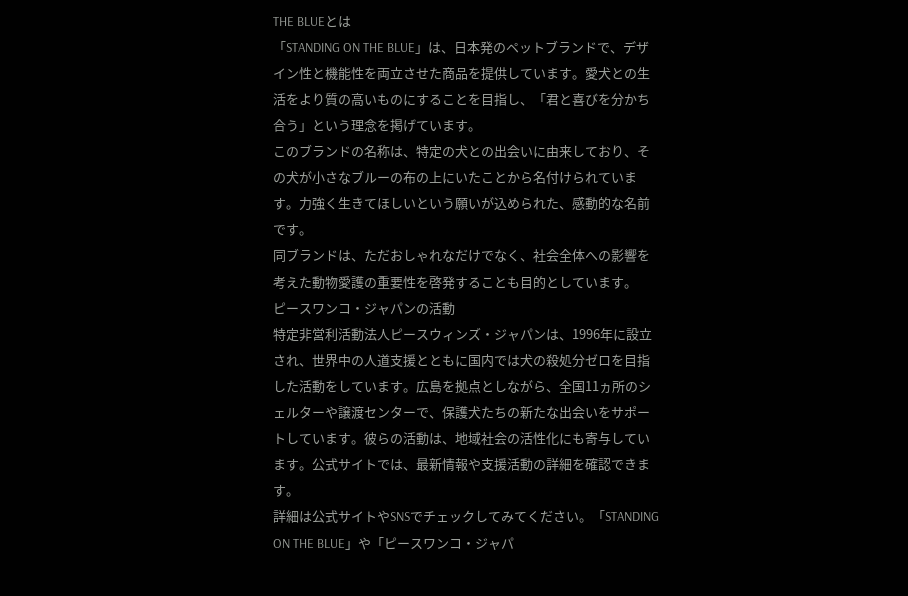THE BLUEとは
「STANDING ON THE BLUE」は、日本発のペットブランドで、デザイン性と機能性を両立させた商品を提供しています。愛犬との生活をより質の高いものにすることを目指し、「君と喜びを分かち合う」という理念を掲げています。
このブランドの名称は、特定の犬との出会いに由来しており、その犬が小さなブルーの布の上にいたことから名付けられています。力強く生きてほしいという願いが込められた、感動的な名前です。
同ブランドは、ただおしゃれなだけでなく、社会全体への影響を考えた動物愛護の重要性を啓発することも目的としています。
ピースワンコ・ジャパンの活動
特定非営利活動法人ピースウィンズ・ジャパンは、1996年に設立され、世界中の人道支援とともに国内では犬の殺処分ゼロを目指した活動をしています。広島を拠点としながら、全国11ヵ所のシェルターや譲渡センターで、保護犬たちの新たな出会いをサポートしています。彼らの活動は、地域社会の活性化にも寄与しています。公式サイトでは、最新情報や支援活動の詳細を確認できます。
詳細は公式サイトやSNSでチェックしてみてください。「STANDING ON THE BLUE」や「ピースワンコ・ジャパ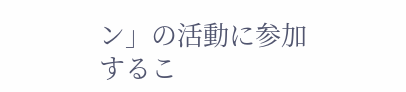ン」の活動に参加するこ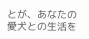とが、あなたの愛犬との生活を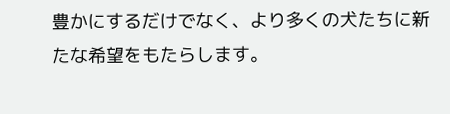豊かにするだけでなく、より多くの犬たちに新たな希望をもたらします。